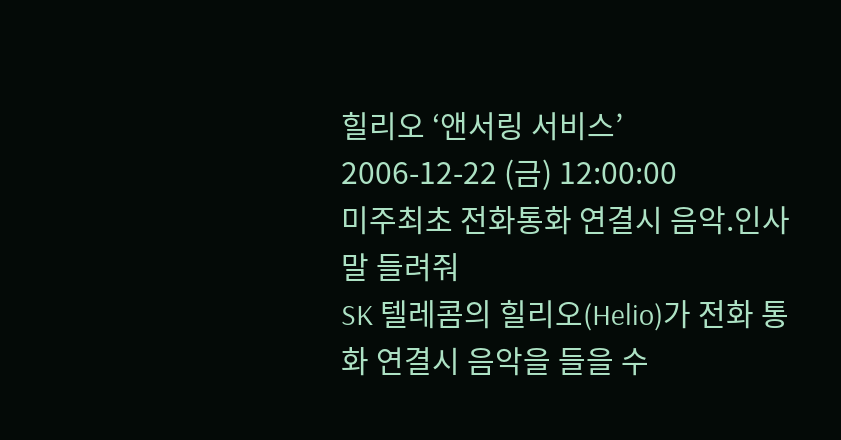힐리오 ‘앤서링 서비스’
2006-12-22 (금) 12:00:00
미주최초 전화통화 연결시 음악.인사말 들려줘
SK 텔레콤의 힐리오(Helio)가 전화 통화 연결시 음악을 들을 수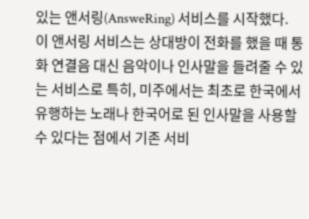있는 앤서링(AnsweRing) 서비스를 시작했다.
이 앤서링 서비스는 상대방이 전화를 했을 때 통화 연결음 대신 음악이나 인사말을 들려줄 수 있는 서비스로 특히, 미주에서는 최초로 한국에서 유행하는 노래나 한국어로 된 인사말을 사용할 수 있다는 점에서 기존 서비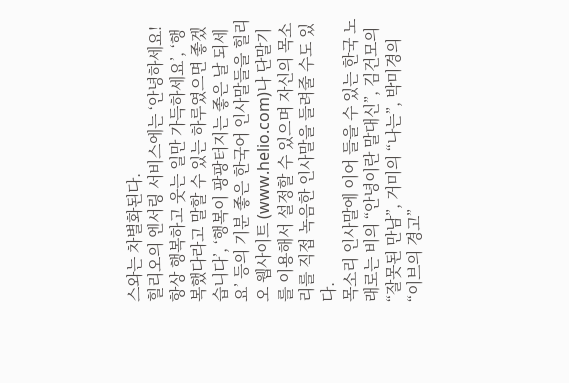스와는 차별화된다.
힐리오의 엔서링 서비스에는 ‘안녕하세요! 항상 행복하고 웃는 일만 가득하세요’, ‘행복했다라고 말할 수 있는 하루였으면 좋겠습니다’, ‘행복이 팡팡터지는 좋은 날 되세요’ 등의 기분 좋은 한국어 인사말들을 힐리오 웹사이트 (www.helio.com)나 단말기를 이용해서 설정할 수 있으며 자신의 목소리를 직접 녹음한 인사말을 들려줄 수도 있다.
목소리 인사말에 이어 들을 수 있는 한국 노래로는 비의 “안녕이란 말대신”, 김건모의 “잘못된 만남”, 거미의 “나는”, 박미경의 “이브의 경고”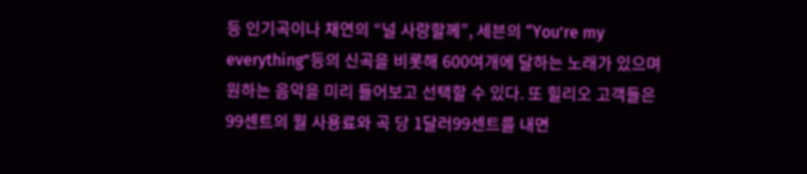등 인기곡이나 채연의 “널 사랑할께”, 세븐의 “You’re my everything”등의 신곡을 비롯해 600여개에 달하는 노래가 있으며 원하는 음악을 미리 들어보고 선택할 수 있다. 또 힐리오 고객들은 99센트의 월 사용료와 곡 당 1달러99센트를 내면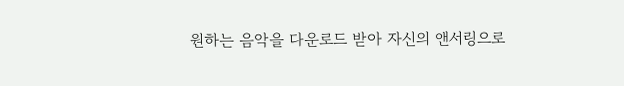원하는 음악을 다운로드 받아 자신의 앤서링으로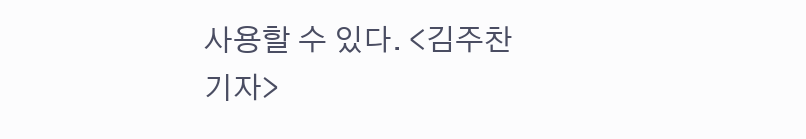사용할 수 있다. <김주찬 기자>